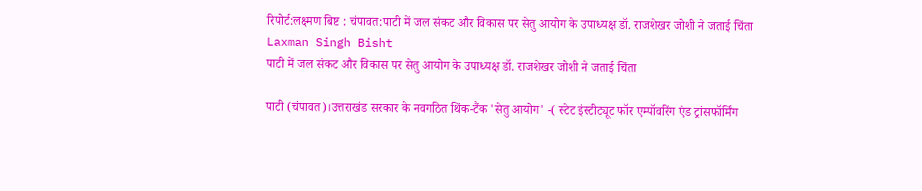रिपोर्ट:लक्ष्मण बिष्ट : चंपावत:पाटी में जल संकट और विकास पर सेतु आयोग के उपाध्यक्ष डॉ. राजशेखर जोशी ने जताई चिंता
Laxman Singh Bisht
पाटी में जल संकट और विकास पर सेतु आयोग के उपाध्यक्ष डॉ. राजशेखर जोशी ने जताई चिंता

पाटी (चंपावत)।उत्तराखंड सरकार के नवगठित थिंक-टैंक 'सेतु आयोग' -( स्टेट इंस्टीट्यूट फॉर एम्पॉवरिंग एंड ट्रांसफॉर्मिंग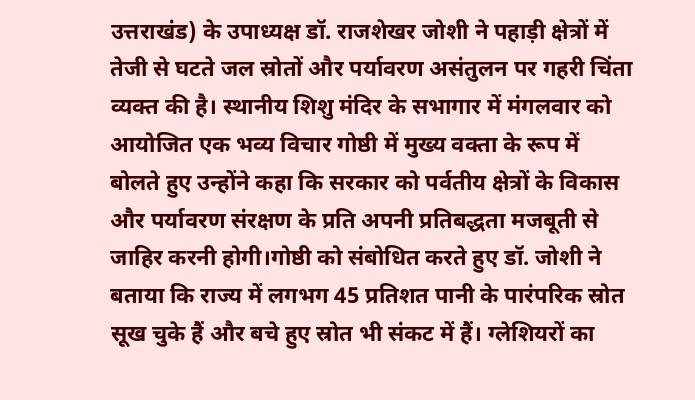उत्तराखंड) के उपाध्यक्ष डॉ. राजशेखर जोशी ने पहाड़ी क्षेत्रों में तेजी से घटते जल स्रोतों और पर्यावरण असंतुलन पर गहरी चिंता व्यक्त की है। स्थानीय शिशु मंदिर के सभागार में मंगलवार को आयोजित एक भव्य विचार गोष्ठी में मुख्य वक्ता के रूप में बोलते हुए उन्होंने कहा कि सरकार को पर्वतीय क्षेत्रों के विकास और पर्यावरण संरक्षण के प्रति अपनी प्रतिबद्धता मजबूती से जाहिर करनी होगी।गोष्ठी को संबोधित करते हुए डॉ. जोशी ने बताया कि राज्य में लगभग 45 प्रतिशत पानी के पारंपरिक स्रोत सूख चुके हैं और बचे हुए स्रोत भी संकट में हैं। ग्लेशियरों का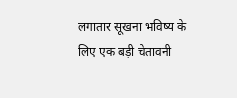लगातार सूखना भविष्य के लिए एक बड़ी चेतावनी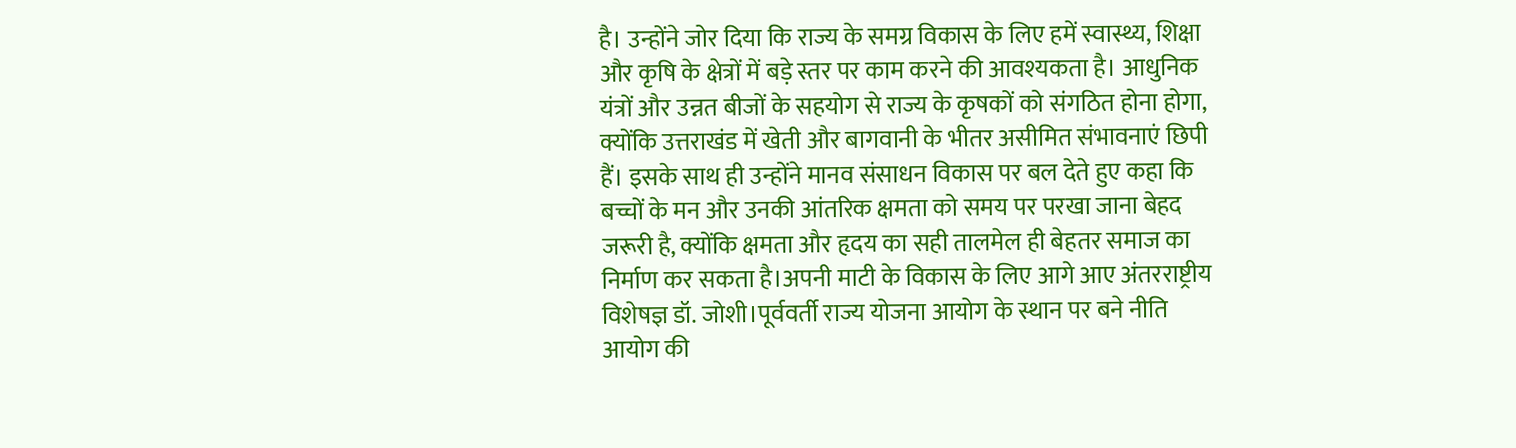है। उन्होंने जोर दिया कि राज्य के समग्र विकास के लिए हमें स्वास्थ्य, शिक्षा और कृषि के क्षेत्रों में बड़े स्तर पर काम करने की आवश्यकता है। आधुनिक यंत्रों और उन्नत बीजों के सहयोग से राज्य के कृषकों को संगठित होना होगा, क्योंकि उत्तराखंड में खेती और बागवानी के भीतर असीमित संभावनाएं छिपी हैं। इसके साथ ही उन्होंने मानव संसाधन विकास पर बल देते हुए कहा कि बच्चों के मन और उनकी आंतरिक क्षमता को समय पर परखा जाना बेहद जरूरी है, क्योंकि क्षमता और हृदय का सही तालमेल ही बेहतर समाज का निर्माण कर सकता है।अपनी माटी के विकास के लिए आगे आए अंतरराष्ट्रीय विशेषज्ञ डॉ. जोशी।पूर्ववर्ती राज्य योजना आयोग के स्थान पर बने नीति आयोग की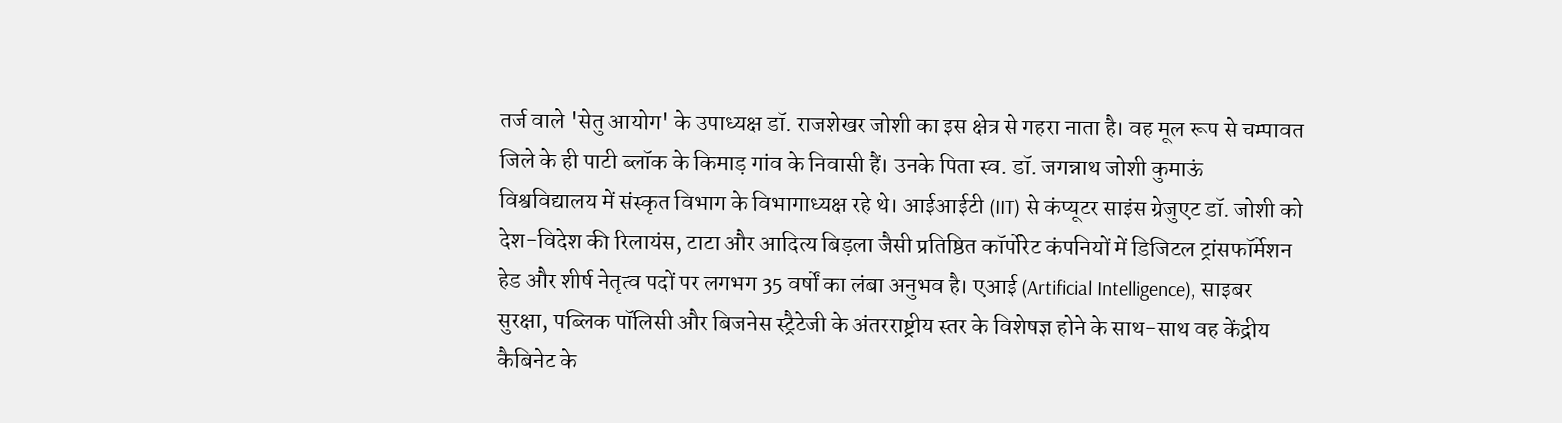तर्ज वाले 'सेतु आयोग' के उपाध्यक्ष डॉ. राजशेखर जोशी का इस क्षेत्र से गहरा नाता है। वह मूल रूप से चम्पावत जिले के ही पाटी ब्लॉक के किमाड़ गांव के निवासी हैं। उनके पिता स्व. डॉ. जगन्नाथ जोशी कुमाऊं विश्वविद्यालय में संस्कृत विभाग के विभागाध्यक्ष रहे थे। आईआईटी (IIT) से कंप्यूटर साइंस ग्रेजुएट डॉ. जोशी को देश-विदेश की रिलायंस, टाटा और आदित्य बिड़ला जैसी प्रतिष्ठित कॉर्पोरेट कंपनियों में डिजिटल ट्रांसफॉर्मेशन हेड और शीर्ष नेतृत्व पदों पर लगभग 35 वर्षों का लंबा अनुभव है। एआई (Artificial Intelligence), साइबर सुरक्षा, पब्लिक पॉलिसी और बिजनेस स्ट्रैटेजी के अंतरराष्ट्रीय स्तर के विशेषज्ञ होने के साथ-साथ वह केंद्रीय कैबिनेट के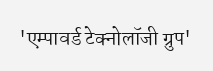'एम्पावर्ड टेक्नोलॉजी ग्रुप'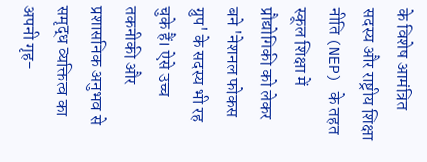के विशेष आमंत्रित सदस्य और राष्ट्रीय शिक्षा नीति (NEP) के तहत स्कूल शिक्षा में प्रौद्योगिकी को लेकर बने 'नेशनल फोकस ग्रुप' के सदस्य भी रह चुके हैं। ऐसे उच्च तकनीकी और प्रशासनिक अनुभव से समृद्ध व्यक्तित्व का अपनी गृह-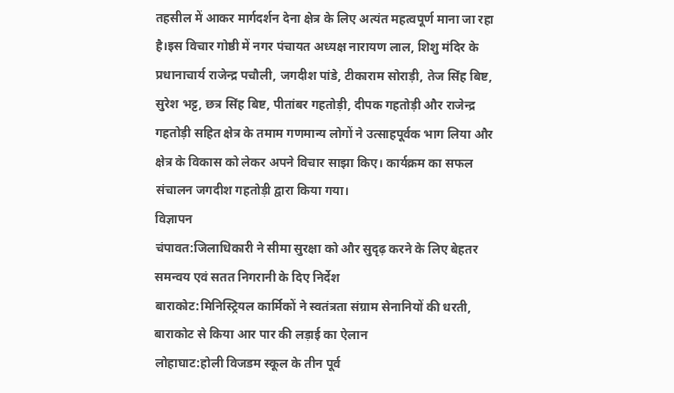तहसील में आकर मार्गदर्शन देना क्षेत्र के लिए अत्यंत महत्वपूर्ण माना जा रहा है।इस विचार गोष्ठी में नगर पंचायत अध्यक्ष नारायण लाल, शिशु मंदिर के प्रधानाचार्य राजेन्द्र पचौली, जगदीश पांडे, टीकाराम सोराड़ी, तेज सिंह बिष्ट, सुरेश भट्ट, छत्र सिंह बिष्ट, पीतांबर गहतोड़ी, दीपक गहतोड़ी और राजेन्द्र गहतोड़ी सहित क्षेत्र के तमाम गणमान्य लोगों ने उत्साहपूर्वक भाग लिया और क्षेत्र के विकास को लेकर अपने विचार साझा किए। कार्यक्रम का सफल संचालन जगदीश गहतोड़ी द्वारा किया गया।
विज्ञापन
चंपावत:जिलाधिकारी ने सीमा सुरक्षा को और सुदृढ़ करने के लिए बेहतर समन्वय एवं सतत निगरानी के दिए निर्देश
बाराकोट:मिनिस्ट्रियल कार्मिकों ने स्वतंत्रता संग्राम सेनानियों की धरती, बाराकोट से किया आर पार की लड़ाई का ऐलान
लोहाघाट:होली विजडम स्कूल के तीन पूर्व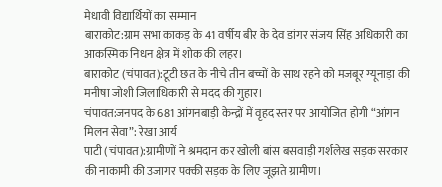मेधावी विद्यार्थियों का सम्मान
बाराकोट:ग्राम सभा काकड़ के 41 वर्षीय बीर के देव डांगर संजय सिंह अधिकारी का आकस्मिक निधन क्षेत्र में शोक की लहर।
बाराकोट (चंपावत):टूटी छत के नीचे तीन बच्चों के साथ रहने को मजबूर ग्यूनाड़ा की मनीषा जोशी जिलाधिकारी से मदद की गुहार।
चंपावत:जनपद के 681 आंगनबाड़ी केन्द्रों में वृहद स्तर पर आयोजित होगी “आंगन मिलन सेवा”: रेखा आर्य
पाटी (चंपावत):ग्रामीणों ने श्रमदान कर खोली बांस बसवाड़ी गर्शलेख सड़क सरकार की नाकामी की उजागर पक्की सड़क के लिए जूझते ग्रामीण।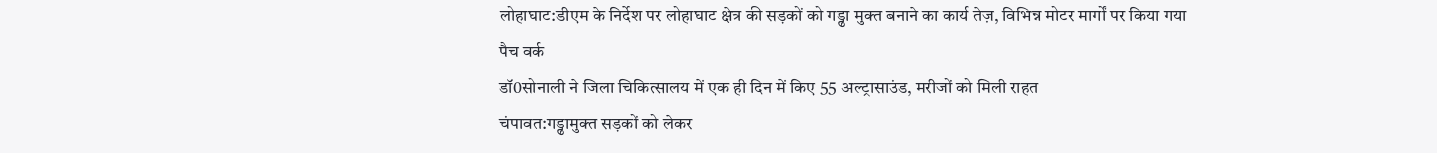लोहाघाट:डीएम के निर्देश पर लोहाघाट क्षेत्र की सड़कों को गड्ढा मुक्त बनाने का कार्य तेज़, विभिन्न मोटर मार्गों पर किया गया पैच वर्क
डॉ0सोनाली ने जिला चिकित्सालय में एक ही दिन में किए 55 अल्ट्रासाउंड, मरीजों को मिली राहत
चंपावत:गड्ढामुक्त सड़कों को लेकर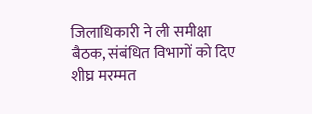जिलाधिकारी ने ली समीक्षा बैठक, संबंधित विभागों को दिए शीघ्र मरम्मत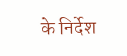के निर्देश